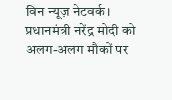विन न्यूज़ नेटवर्क। प्रधानमंत्री नरेंद्र मोदी को अलग-अलग मौकों पर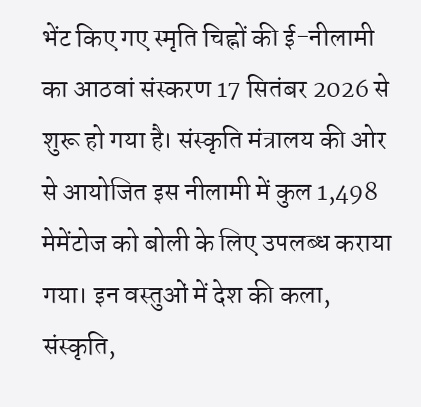भेंट किए गए स्मृति चिह्नों की ई-नीलामी का आठवां संस्करण 17 सितंबर 2026 से शुरू हो गया है। संस्कृति मंत्रालय की ओर से आयोजित इस नीलामी में कुल 1,498 मेमेंटोज को बोली के लिए उपलब्ध कराया गया। इन वस्तुओं में देश की कला, संस्कृति,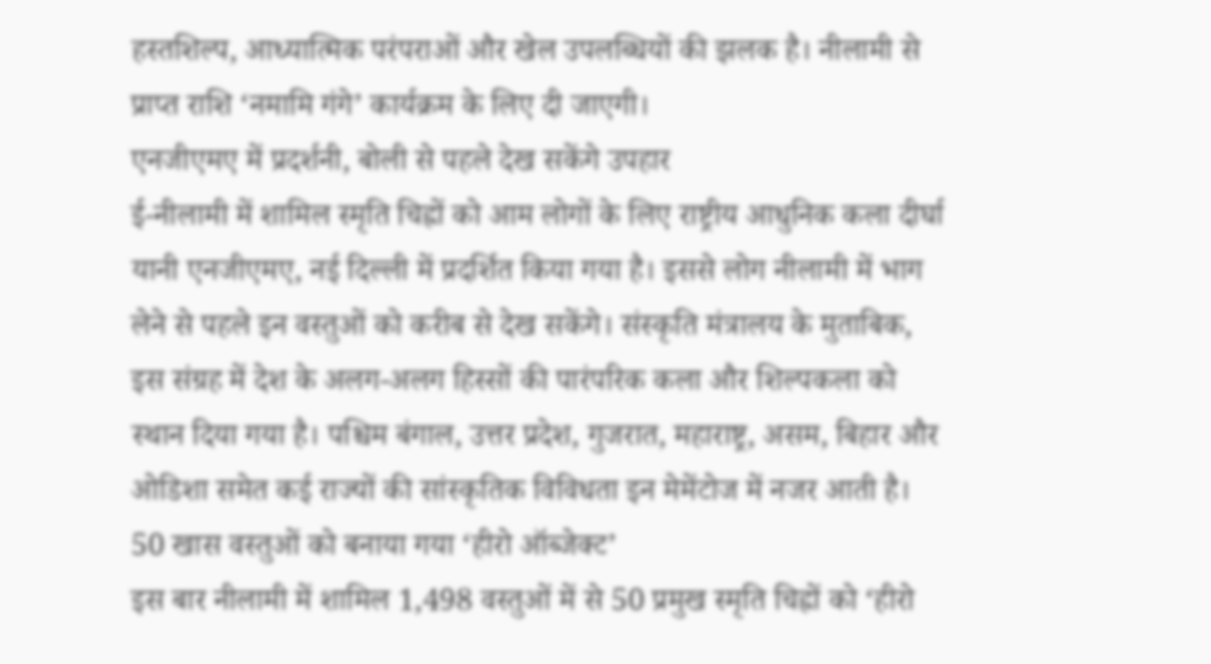हस्तशिल्प, आध्यात्मिक परंपराओं और खेल उपलब्धियों की झलक है। नीलामी से प्राप्त राशि ‘नमामि गंगे’ कार्यक्रम के लिए दी जाएगी।
एनजीएमए में प्रदर्शनी, बोली से पहले देख सकेंगे उपहार
ई-नीलामी में शामिल स्मृति चिह्नों को आम लोगों के लिए राष्ट्रीय आधुनिक कला दीर्घा यानी एनजीएमए, नई दिल्ली में प्रदर्शित किया गया है। इससे लोग नीलामी में भाग लेने से पहले इन वस्तुओं को करीब से देख सकेंगे। संस्कृति मंत्रालय के मुताबिक, इस संग्रह में देश के अलग-अलग हिस्सों की पारंपरिक कला और शिल्पकला को स्थान दिया गया है। पश्चिम बंगाल, उत्तर प्रदेश, गुजरात, महाराष्ट्र, असम, बिहार और ओडिशा समेत कई राज्यों की सांस्कृतिक विविधता इन मेमेंटोज में नजर आती है।
50 खास वस्तुओं को बनाया गया ‘हीरो ऑब्जेक्ट’
इस बार नीलामी में शामिल 1,498 वस्तुओं में से 50 प्रमुख स्मृति चिह्नों को ‘हीरो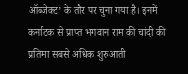ऑब्जेक्ट’ के तौर पर चुना गया है। इनमें कर्नाटक से प्राप्त भगवान राम की चांदी की प्रतिमा सबसे अधिक शुरुआती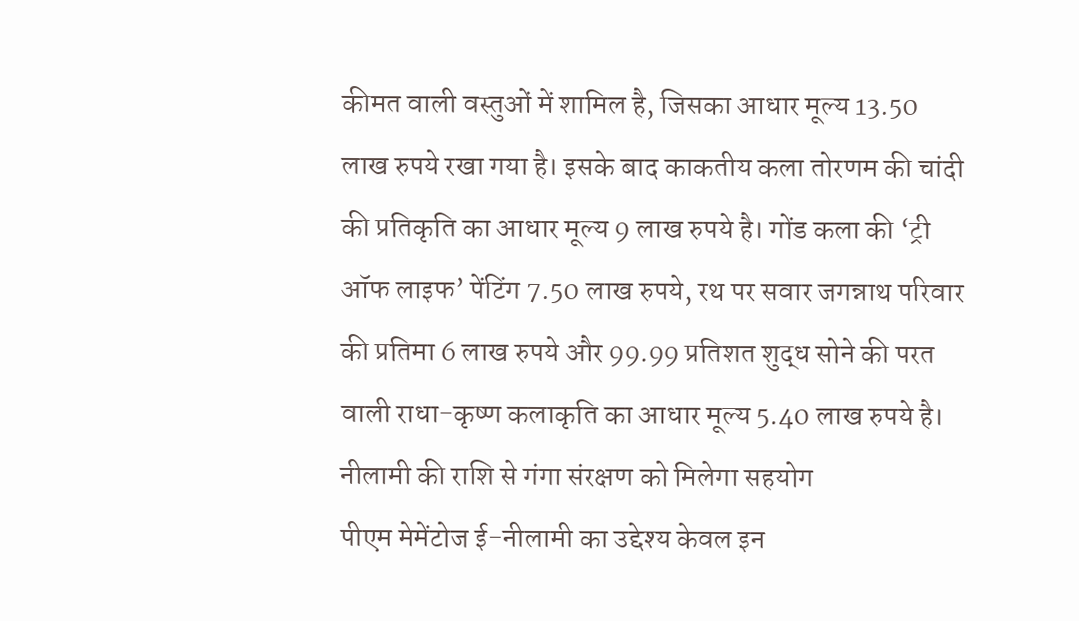कीमत वाली वस्तुओं में शामिल है, जिसका आधार मूल्य 13.50 लाख रुपये रखा गया है। इसके बाद काकतीय कला तोरणम की चांदी की प्रतिकृति का आधार मूल्य 9 लाख रुपये है। गोंड कला की ‘ट्री ऑफ लाइफ’ पेंटिंग 7.50 लाख रुपये, रथ पर सवार जगन्नाथ परिवार की प्रतिमा 6 लाख रुपये और 99.99 प्रतिशत शुद्ध सोने की परत वाली राधा-कृष्ण कलाकृति का आधार मूल्य 5.40 लाख रुपये है।
नीलामी की राशि से गंगा संरक्षण को मिलेगा सहयोग
पीएम मेमेंटोज ई-नीलामी का उद्देश्य केवल इन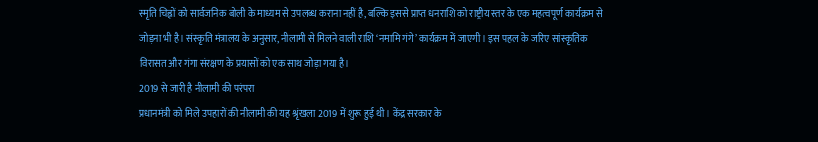स्मृति चिह्नों को सार्वजनिक बोली के माध्यम से उपलब्ध कराना नहीं है, बल्कि इससे प्राप्त धनराशि को राष्ट्रीय स्तर के एक महत्वपूर्ण कार्यक्रम से जोड़ना भी है। संस्कृति मंत्रालय के अनुसार, नीलामी से मिलने वाली राशि ‘नमामि गंगे’ कार्यक्रम में जाएगी। इस पहल के जरिए सांस्कृतिक विरासत और गंगा संरक्षण के प्रयासों को एक साथ जोड़ा गया है।
2019 से जारी है नीलामी की परंपरा
प्रधानमंत्री को मिले उपहारों की नीलामी की यह श्रृंखला 2019 में शुरू हुई थी। केंद्र सरकार के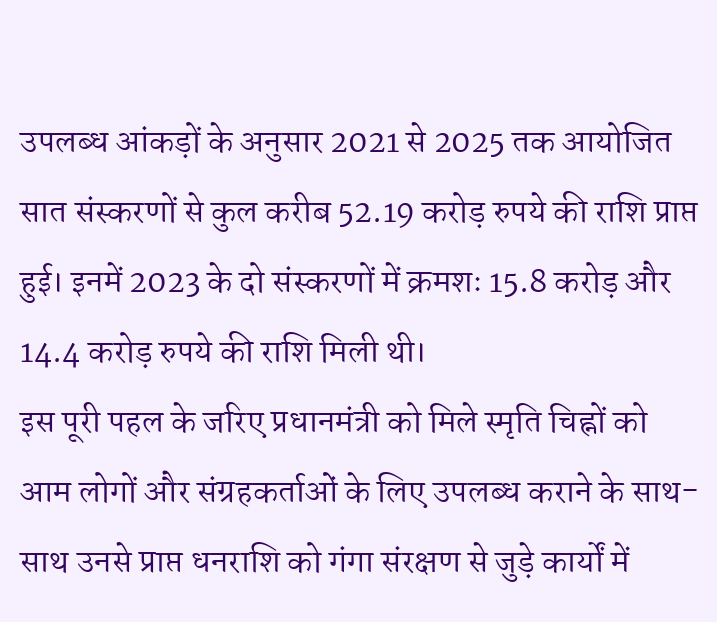उपलब्ध आंकड़ों के अनुसार 2021 से 2025 तक आयोजित सात संस्करणों से कुल करीब 52.19 करोड़ रुपये की राशि प्राप्त हुई। इनमें 2023 के दो संस्करणों में क्रमशः 15.8 करोड़ और 14.4 करोड़ रुपये की राशि मिली थी।
इस पूरी पहल के जरिए प्रधानमंत्री को मिले स्मृति चिह्नों को आम लोगों और संग्रहकर्ताओं के लिए उपलब्ध कराने के साथ-साथ उनसे प्राप्त धनराशि को गंगा संरक्षण से जुड़े कार्यों में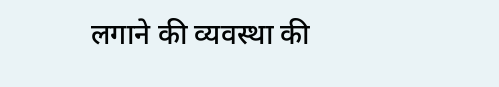लगाने की व्यवस्था की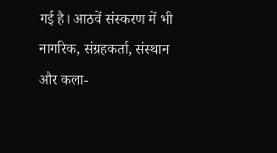गई है। आठवें संस्करण में भी नागरिक, संग्रहकर्ता, संस्थान और कला-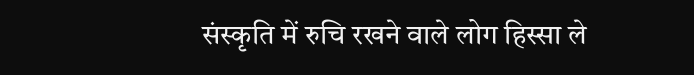संस्कृति में रुचि रखने वाले लोग हिस्सा ले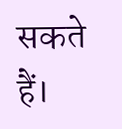सकते हैं।